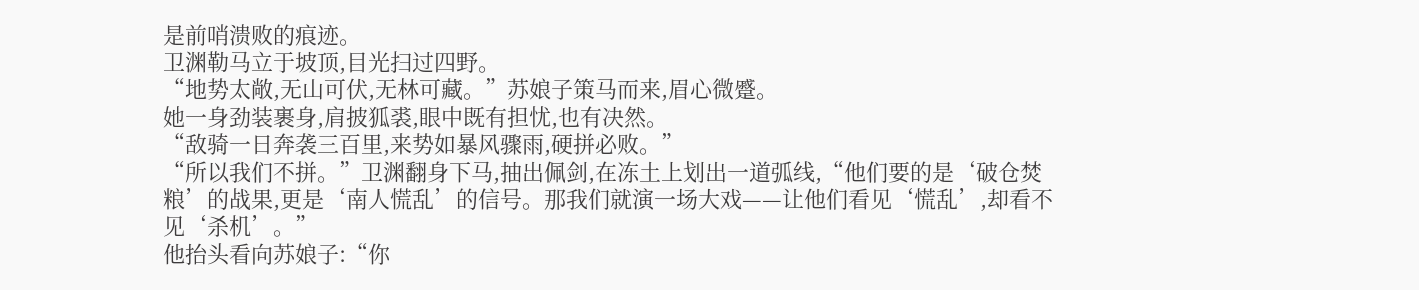是前哨溃败的痕迹。
卫渊勒马立于坡顶,目光扫过四野。
“地势太敞,无山可伏,无林可藏。”苏娘子策马而来,眉心微蹙。
她一身劲装裹身,肩披狐裘,眼中既有担忧,也有决然。
“敌骑一日奔袭三百里,来势如暴风骤雨,硬拼必败。”
“所以我们不拼。”卫渊翻身下马,抽出佩剑,在冻土上划出一道弧线,“他们要的是‘破仓焚粮’的战果,更是‘南人慌乱’的信号。那我们就演一场大戏——让他们看见‘慌乱’,却看不见‘杀机’。”
他抬头看向苏娘子:“你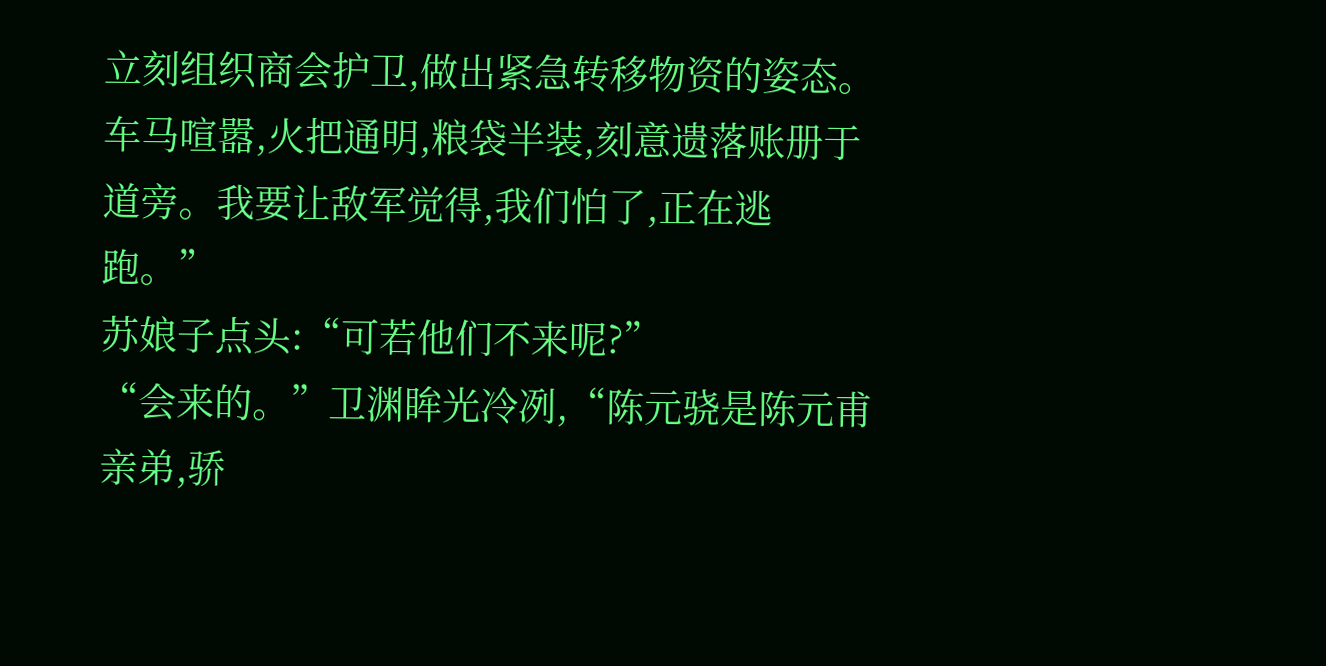立刻组织商会护卫,做出紧急转移物资的姿态。车马喧嚣,火把通明,粮袋半装,刻意遗落账册于道旁。我要让敌军觉得,我们怕了,正在逃跑。”
苏娘子点头:“可若他们不来呢?”
“会来的。”卫渊眸光冷冽,“陈元骁是陈元甫亲弟,骄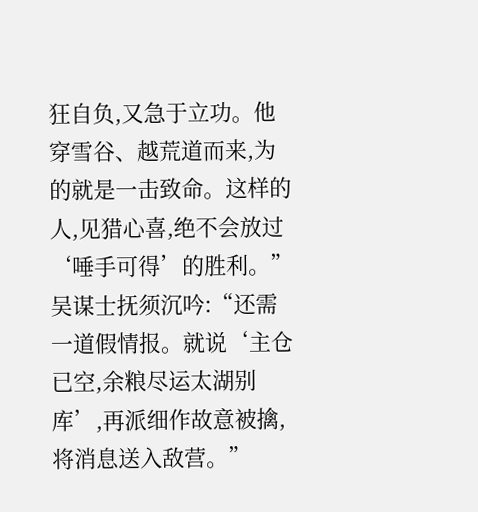狂自负,又急于立功。他穿雪谷、越荒道而来,为的就是一击致命。这样的人,见猎心喜,绝不会放过‘唾手可得’的胜利。”
吴谋士抚须沉吟:“还需一道假情报。就说‘主仓已空,余粮尽运太湖别库’,再派细作故意被擒,将消息送入敌营。”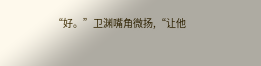“好。”卫渊嘴角微扬,“让他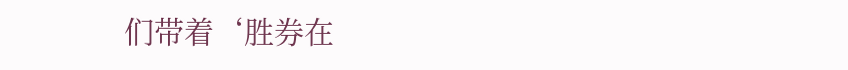们带着‘胜券在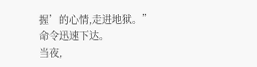握’的心情,走进地狱。”
命令迅速下达。
当夜,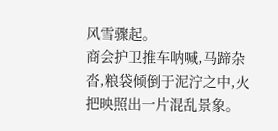风雪骤起。
商会护卫推车呐喊,马蹄杂沓,粮袋倾倒于泥泞之中,火把映照出一片混乱景象。